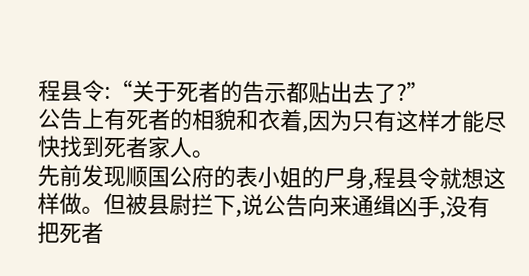程县令:“关于死者的告示都贴出去了?”
公告上有死者的相貌和衣着,因为只有这样才能尽快找到死者家人。
先前发现顺国公府的表小姐的尸身,程县令就想这样做。但被县尉拦下,说公告向来通缉凶手,没有把死者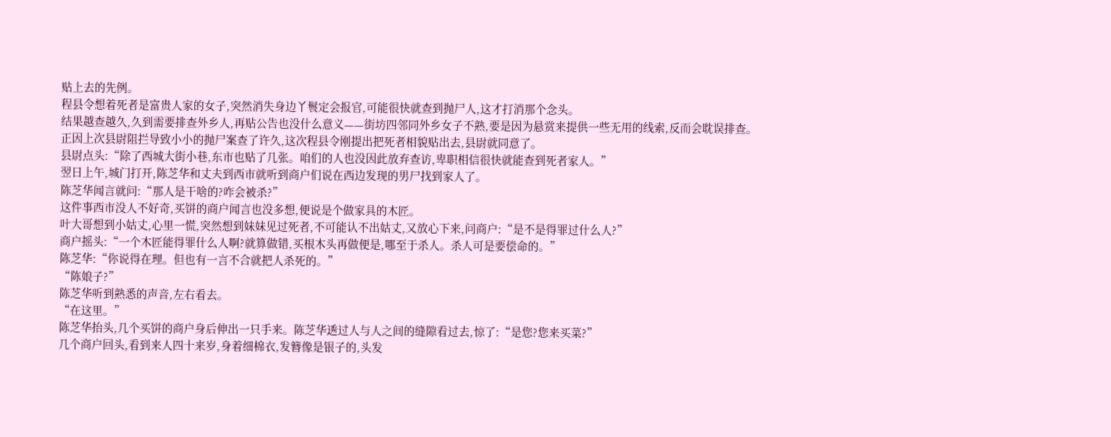贴上去的先例。
程县令想着死者是富贵人家的女子,突然消失身边丫鬟定会报官,可能很快就查到抛尸人,这才打消那个念头。
结果越查越久,久到需要排查外乡人,再贴公告也没什么意义——街坊四邻同外乡女子不熟,要是因为悬赏来提供一些无用的线索,反而会耽误排查。
正因上次县尉阻拦导致小小的抛尸案查了许久,这次程县令刚提出把死者相貌贴出去,县尉就同意了。
县尉点头:“除了西城大街小巷,东市也贴了几张。咱们的人也没因此放弃查访,卑职相信很快就能查到死者家人。”
翌日上午,城门打开,陈芝华和丈夫到西市就听到商户们说在西边发现的男尸找到家人了。
陈芝华闻言就问:“那人是干啥的?咋会被杀?”
这件事西市没人不好奇,买饼的商户闻言也没多想,便说是个做家具的木匠。
叶大哥想到小姑丈,心里一慌,突然想到妹妹见过死者,不可能认不出姑丈,又放心下来,问商户:“是不是得罪过什么人?”
商户摇头:“一个木匠能得罪什么人啊?就算做错,买根木头再做便是,哪至于杀人。杀人可是要偿命的。”
陈芝华:“你说得在理。但也有一言不合就把人杀死的。”
“陈娘子?”
陈芝华听到熟悉的声音,左右看去。
“在这里。”
陈芝华抬头,几个买饼的商户身后伸出一只手来。陈芝华透过人与人之间的缝隙看过去,惊了:“是您?您来买菜?”
几个商户回头,看到来人四十来岁,身着细棉衣,发簪像是银子的,头发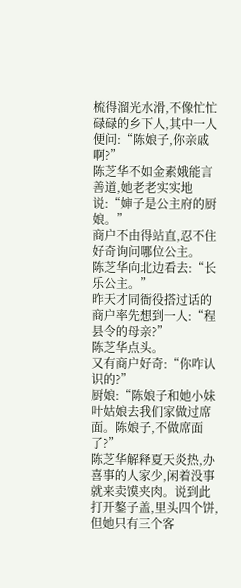梳得溜光水滑,不像忙忙碌碌的乡下人,其中一人便问:“陈娘子,你亲戚啊?”
陈芝华不如金素娥能言善道,她老老实实地说:“婶子是公主府的厨娘。”
商户不由得站直,忍不住好奇询问哪位公主。
陈芝华向北边看去:“长乐公主。”
昨天才同衙役搭过话的商户率先想到一人:“程县令的母亲?”
陈芝华点头。
又有商户好奇:“你咋认识的?”
厨娘:“陈娘子和她小妹叶姑娘去我们家做过席面。陈娘子,不做席面了?”
陈芝华解释夏天炎热,办喜事的人家少,闲着没事就来卖馍夹肉。说到此打开鏊子盖,里头四个饼,但她只有三个客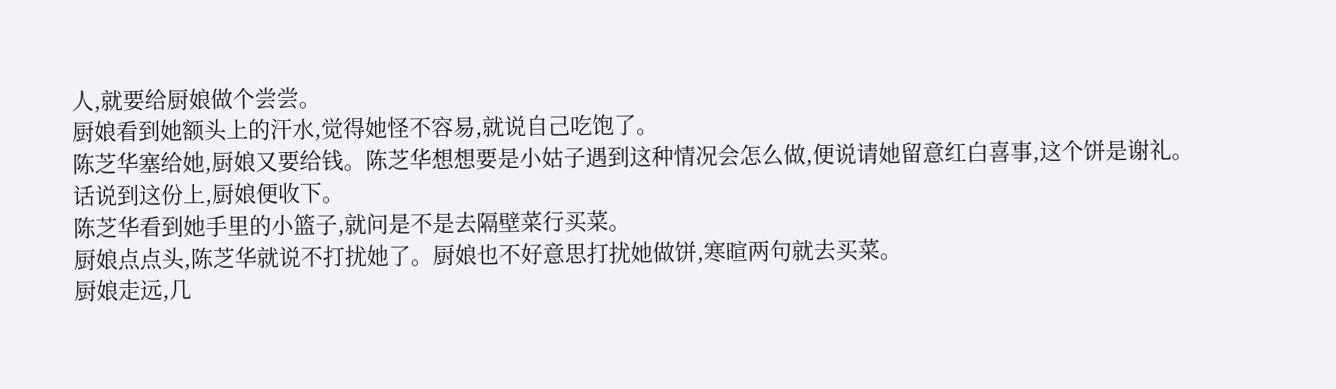人,就要给厨娘做个尝尝。
厨娘看到她额头上的汗水,觉得她怪不容易,就说自己吃饱了。
陈芝华塞给她,厨娘又要给钱。陈芝华想想要是小姑子遇到这种情况会怎么做,便说请她留意红白喜事,这个饼是谢礼。
话说到这份上,厨娘便收下。
陈芝华看到她手里的小篮子,就问是不是去隔壁菜行买菜。
厨娘点点头,陈芝华就说不打扰她了。厨娘也不好意思打扰她做饼,寒暄两句就去买菜。
厨娘走远,几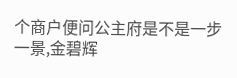个商户便问公主府是不是一步一景,金碧辉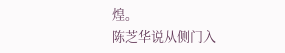煌。
陈芝华说从侧门入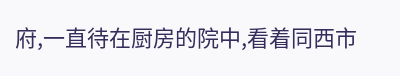府,一直待在厨房的院中,看着同西市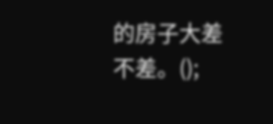的房子大差不差。();